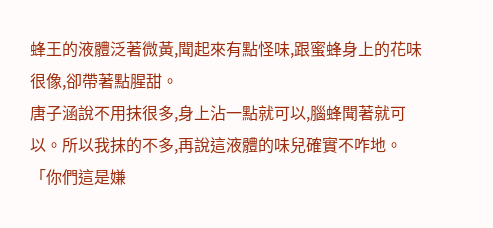蜂王的液體泛著微黃,聞起來有點怪味,跟蜜蜂身上的花味很像,卻帶著點腥甜。
唐子涵說不用抹很多,身上沾一點就可以,腦蜂聞著就可以。所以我抹的不多,再說這液體的味兒確實不咋地。
「你們這是嫌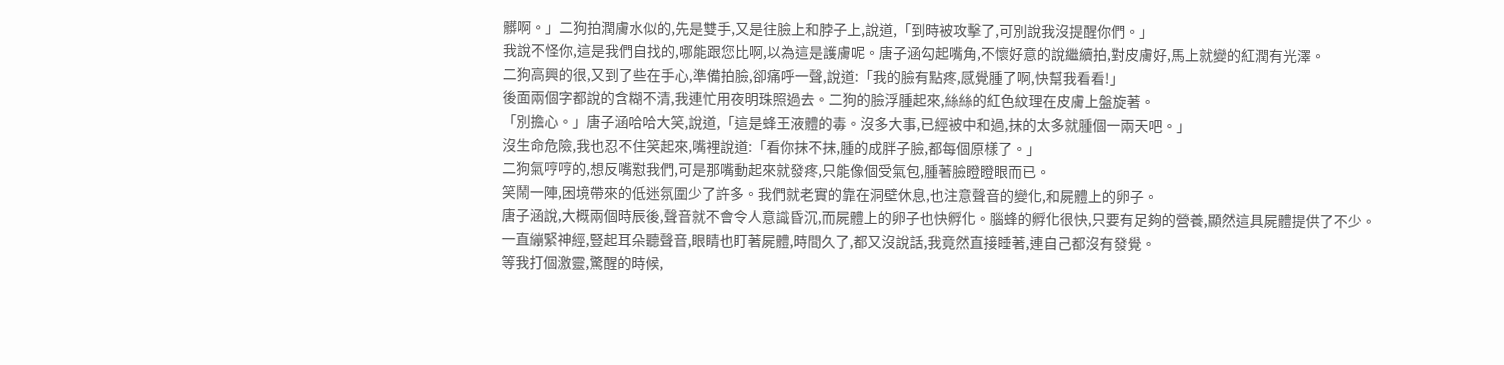髒啊。」二狗拍潤膚水似的,先是雙手,又是往臉上和脖子上,說道,「到時被攻擊了,可別說我沒提醒你們。」
我說不怪你,這是我們自找的,哪能跟您比啊,以為這是護膚呢。唐子涵勾起嘴角,不懷好意的說繼續拍,對皮膚好,馬上就變的紅潤有光澤。
二狗高興的很,又到了些在手心,準備拍臉,卻痛呼一聲,說道:「我的臉有點疼,感覺腫了啊,快幫我看看!」
後面兩個字都說的含糊不清,我連忙用夜明珠照過去。二狗的臉浮腫起來,絲絲的紅色紋理在皮膚上盤旋著。
「別擔心。」唐子涵哈哈大笑,說道,「這是蜂王液體的毒。沒多大事,已經被中和過,抹的太多就腫個一兩天吧。」
沒生命危險,我也忍不住笑起來,嘴裡說道:「看你抹不抹,腫的成胖子臉,都每個原樣了。」
二狗氣哼哼的,想反嘴懟我們,可是那嘴動起來就發疼,只能像個受氣包,腫著臉瞪瞪眼而已。
笑鬧一陣,困境帶來的低迷氛圍少了許多。我們就老實的靠在洞壁休息,也注意聲音的變化,和屍體上的卵子。
唐子涵說,大概兩個時辰後,聲音就不會令人意識昏沉,而屍體上的卵子也快孵化。腦蜂的孵化很快,只要有足夠的營養,顯然這具屍體提供了不少。
一直繃緊神經,豎起耳朵聽聲音,眼睛也盯著屍體,時間久了,都又沒說話,我竟然直接睡著,連自己都沒有發覺。
等我打個激靈,驚醒的時候,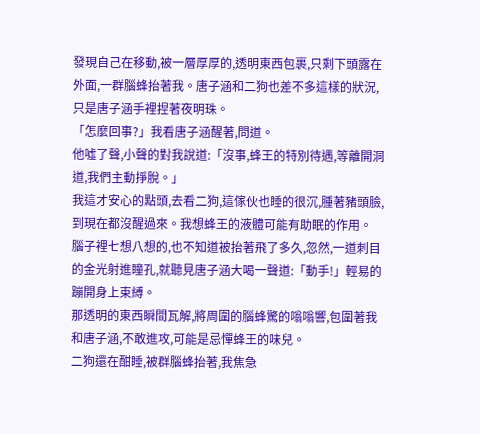發現自己在移動,被一層厚厚的,透明東西包裹,只剩下頭露在外面,一群腦蜂抬著我。唐子涵和二狗也差不多這樣的狀況,只是唐子涵手裡捏著夜明珠。
「怎麼回事?」我看唐子涵醒著,問道。
他噓了聲,小聲的對我說道:「沒事,蜂王的特別待遇,等離開洞道,我們主動掙脫。」
我這才安心的點頭,去看二狗,這傢伙也睡的很沉,腫著豬頭臉,到現在都沒醒過來。我想蜂王的液體可能有助眠的作用。
腦子裡七想八想的,也不知道被抬著飛了多久,忽然,一道刺目的金光射進瞳孔,就聽見唐子涵大喝一聲道:「動手!」輕易的蹦開身上束縛。
那透明的東西瞬間瓦解,將周圍的腦蜂驚的嗡嗡響,包圍著我和唐子涵,不敢進攻,可能是忌憚蜂王的味兒。
二狗還在酣睡,被群腦蜂抬著,我焦急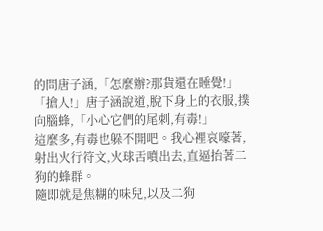的問唐子涵,「怎麼辦?那貨還在睡覺!」
「搶人!」唐子涵說道,脫下身上的衣服,撲向腦蜂,「小心它們的尾刺,有毒!」
這麼多,有毒也躲不開吧。我心裡哀嚎著,射出火行符文,火球舌噴出去,直逼抬著二狗的蜂群。
隨即就是焦糊的味兒,以及二狗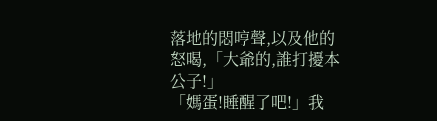落地的悶哼聲,以及他的怒喝,「大爺的,誰打擾本公子!」
「媽蛋!睡醒了吧!」我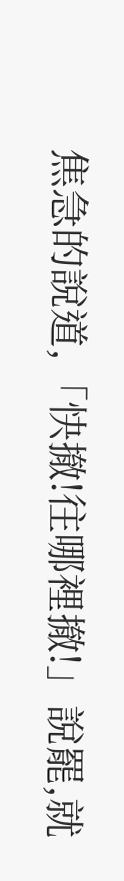焦急的說道,「快撤!往哪裡撤!」說罷,就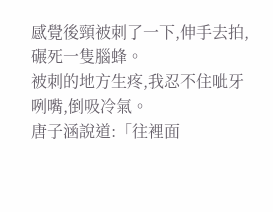感覺後頸被刺了一下,伸手去拍,碾死一隻腦蜂。
被刺的地方生疼,我忍不住呲牙咧嘴,倒吸冷氣。
唐子涵說道:「往裡面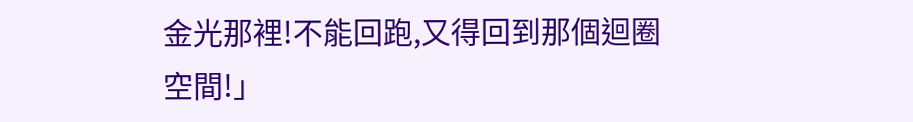金光那裡!不能回跑,又得回到那個迴圈空間!」